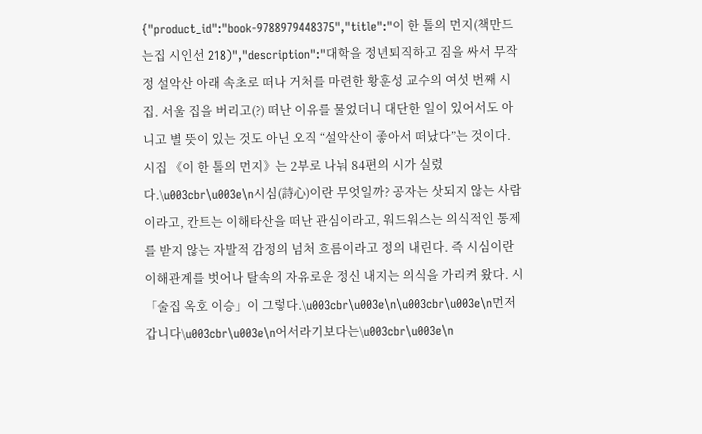{"product_id":"book-9788979448375","title":"이 한 톨의 먼지(책만드는집 시인선 218)","description":"대학을 정년퇴직하고 짐을 싸서 무작정 설악산 아래 속초로 떠나 거처를 마련한 황훈성 교수의 여섯 번째 시집. 서울 집을 버리고(?) 떠난 이유를 물었더니 대단한 일이 있어서도 아니고 별 뜻이 있는 것도 아닌 오직 “설악산이 좋아서 떠났다”는 것이다. 시집 《이 한 톨의 먼지》는 2부로 나눠 84편의 시가 실렸다.\u003cbr\u003e\n시심(詩心)이란 무엇일까? 공자는 삿되지 않는 사람이라고, 칸트는 이해타산을 떠난 관심이라고, 워드워스는 의식적인 통제를 받지 않는 자발적 감정의 넘처 흐름이라고 정의 내린다. 즉 시심이란 이해관계를 벗어나 탈속의 자유로운 정신 내지는 의식을 가리켜 왔다. 시 「술집 옥호 이승」이 그렇다.\u003cbr\u003e\n\u003cbr\u003e\n먼저 갑니다\u003cbr\u003e\n어서라기보다는\u003cbr\u003e\n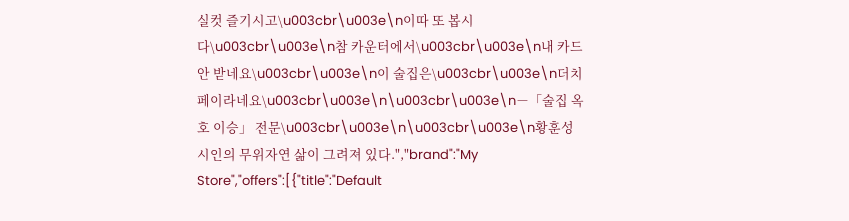실컷 즐기시고\u003cbr\u003e\n이따 또 봅시다\u003cbr\u003e\n참 카운터에서\u003cbr\u003e\n내 카드 안 받네요\u003cbr\u003e\n이 술집은\u003cbr\u003e\n더치페이라네요\u003cbr\u003e\n\u003cbr\u003e\n－「술집 옥호 이승」 전문\u003cbr\u003e\n\u003cbr\u003e\n황훈성 시인의 무위자연 삶이 그려져 있다.","brand":"My Store","offers":[{"title":"Default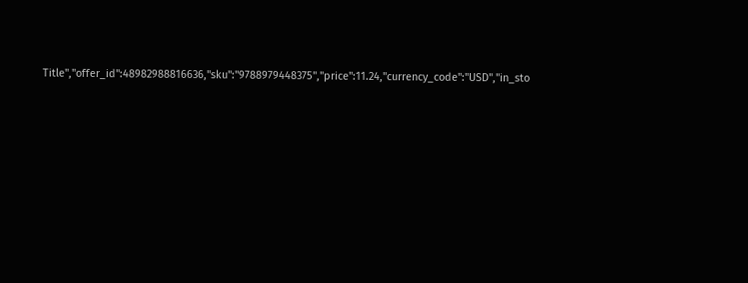Title","offer_id":48982988816636,"sku":"9788979448375","price":11.24,"currency_code":"USD","in_sto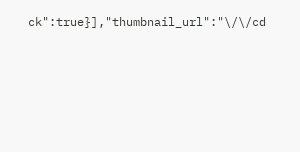ck":true}],"thumbnail_url":"\/\/cd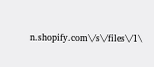n.shopify.com\/s\/files\/1\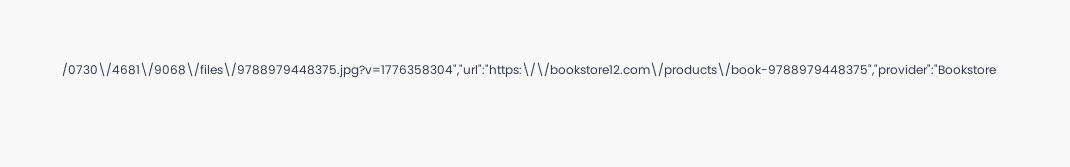/0730\/4681\/9068\/files\/9788979448375.jpg?v=1776358304","url":"https:\/\/bookstore12.com\/products\/book-9788979448375","provider":"Bookstore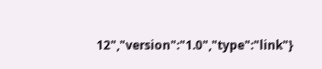12","version":"1.0","type":"link"}